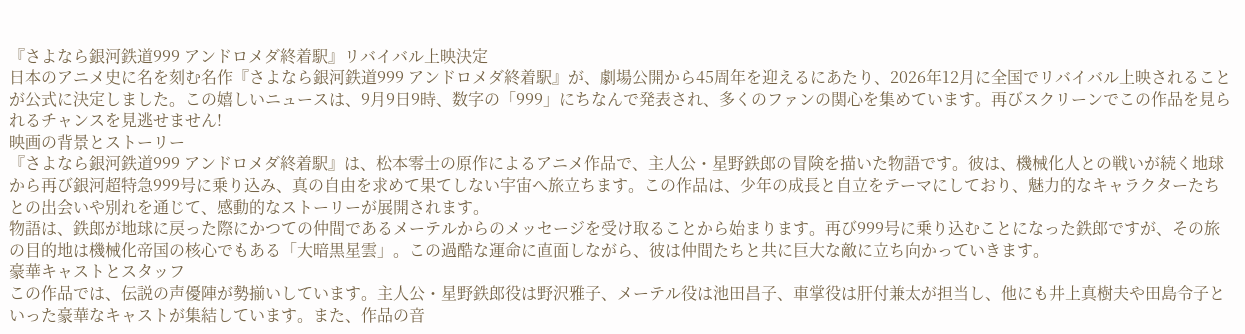『さよなら銀河鉄道999 アンドロメダ終着駅』リバイバル上映決定
日本のアニメ史に名を刻む名作『さよなら銀河鉄道999 アンドロメダ終着駅』が、劇場公開から45周年を迎えるにあたり、2026年12月に全国でリバイバル上映されることが公式に決定しました。この嬉しいニュースは、9月9日9時、数字の「999」にちなんで発表され、多くのファンの関心を集めています。再びスクリーンでこの作品を見られるチャンスを見逃せません!
映画の背景とストーリー
『さよなら銀河鉄道999 アンドロメダ終着駅』は、松本零士の原作によるアニメ作品で、主人公・星野鉄郎の冒険を描いた物語です。彼は、機械化人との戦いが続く地球から再び銀河超特急999号に乗り込み、真の自由を求めて果てしない宇宙へ旅立ちます。この作品は、少年の成長と自立をテーマにしており、魅力的なキャラクターたちとの出会いや別れを通じて、感動的なストーリーが展開されます。
物語は、鉄郎が地球に戻った際にかつての仲間であるメーテルからのメッセージを受け取ることから始まります。再び999号に乗り込むことになった鉄郎ですが、その旅の目的地は機械化帝国の核心でもある「大暗黒星雲」。この過酷な運命に直面しながら、彼は仲間たちと共に巨大な敵に立ち向かっていきます。
豪華キャストとスタッフ
この作品では、伝説の声優陣が勢揃いしています。主人公・星野鉄郎役は野沢雅子、メーテル役は池田昌子、車掌役は肝付兼太が担当し、他にも井上真樹夫や田島令子といった豪華なキャストが集結しています。また、作品の音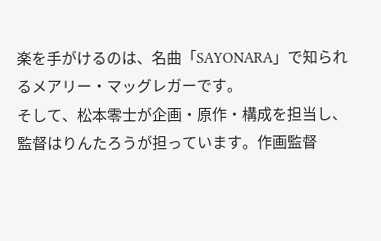楽を手がけるのは、名曲「SAYONARA」で知られるメアリー・マッグレガーです。
そして、松本零士が企画・原作・構成を担当し、監督はりんたろうが担っています。作画監督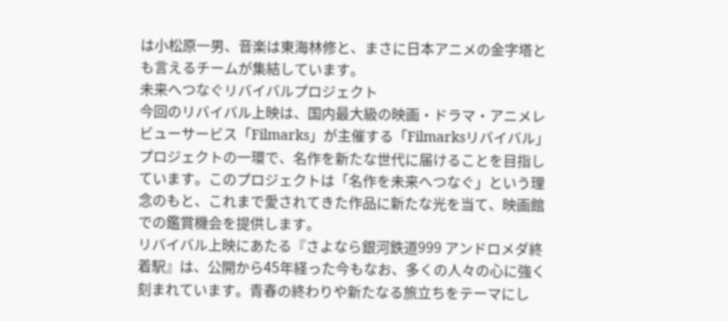は小松原一男、音楽は東海林修と、まさに日本アニメの金字塔とも言えるチームが集結しています。
未来へつなぐリバイバルプロジェクト
今回のリバイバル上映は、国内最大級の映画・ドラマ・アニメレビューサービス「Filmarks」が主催する「Filmarksリバイバル」プロジェクトの一環で、名作を新たな世代に届けることを目指しています。このプロジェクトは「名作を未来へつなぐ」という理念のもと、これまで愛されてきた作品に新たな光を当て、映画館での鑑賞機会を提供します。
リバイバル上映にあたる『さよなら銀河鉄道999 アンドロメダ終着駅』は、公開から45年経った今もなお、多くの人々の心に強く刻まれています。青春の終わりや新たなる旅立ちをテーマにし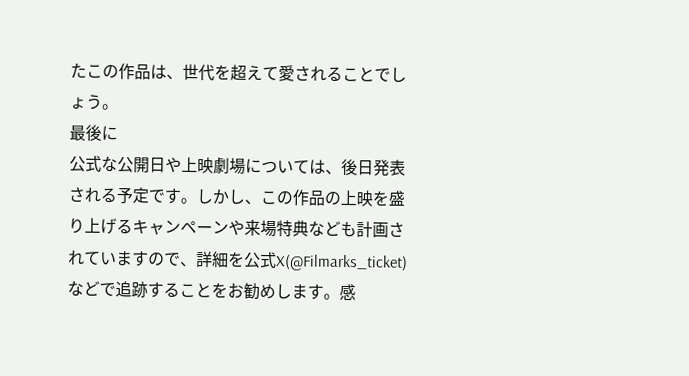たこの作品は、世代を超えて愛されることでしょう。
最後に
公式な公開日や上映劇場については、後日発表される予定です。しかし、この作品の上映を盛り上げるキャンペーンや来場特典なども計画されていますので、詳細を公式X(@Filmarks_ticket)などで追跡することをお勧めします。感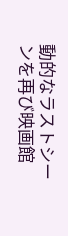動的なラストシーンを再び映画館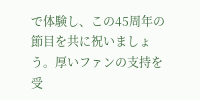で体験し、この45周年の節目を共に祝いましょう。厚いファンの支持を受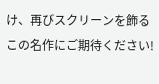け、再びスクリーンを飾るこの名作にご期待ください!